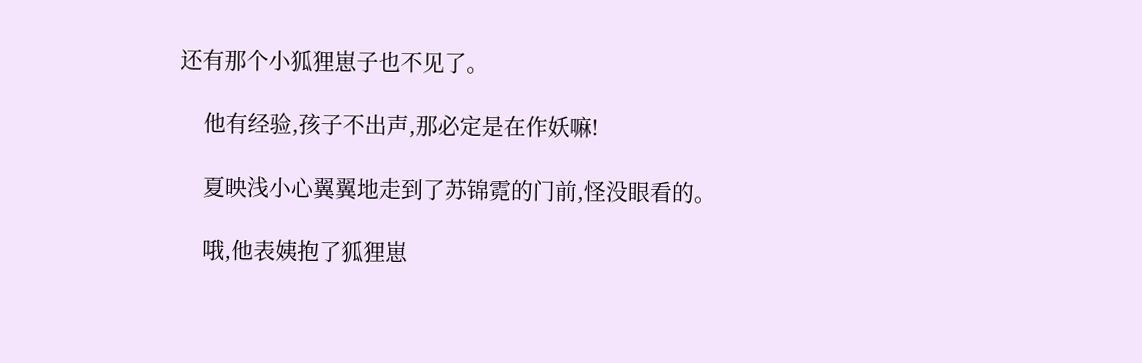还有那个小狐狸崽子也不见了。

    他有经验,孩子不出声,那必定是在作妖嘛!

    夏映浅小心翼翼地走到了苏锦霓的门前,怪没眼看的。

    哦,他表姨抱了狐狸崽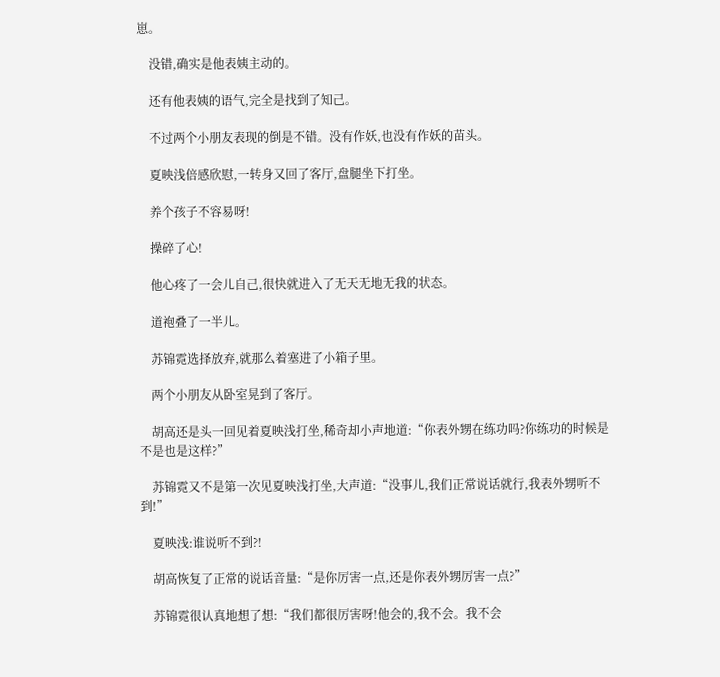崽。

    没错,确实是他表姨主动的。

    还有他表姨的语气,完全是找到了知己。

    不过两个小朋友表现的倒是不错。没有作妖,也没有作妖的苗头。

    夏映浅倍感欣慰,一转身又回了客厅,盘腿坐下打坐。

    养个孩子不容易呀!

    操碎了心!

    他心疼了一会儿自己,很快就进入了无天无地无我的状态。

    道袍叠了一半儿。

    苏锦霓选择放弃,就那么着塞进了小箱子里。

    两个小朋友从卧室晃到了客厅。

    胡高还是头一回见着夏映浅打坐,稀奇却小声地道:“你表外甥在练功吗?你练功的时候是不是也是这样?”

    苏锦霓又不是第一次见夏映浅打坐,大声道:“没事儿,我们正常说话就行,我表外甥听不到!”

    夏映浅:谁说听不到?!

    胡高恢复了正常的说话音量:“是你厉害一点,还是你表外甥厉害一点?”

    苏锦霓很认真地想了想:“我们都很厉害呀!他会的,我不会。我不会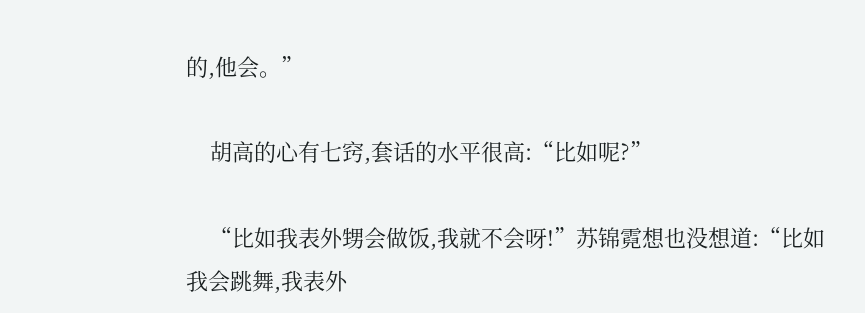的,他会。”

    胡高的心有七窍,套话的水平很高:“比如呢?”

    “比如我表外甥会做饭,我就不会呀!”苏锦霓想也没想道:“比如我会跳舞,我表外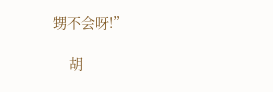甥不会呀!”

    胡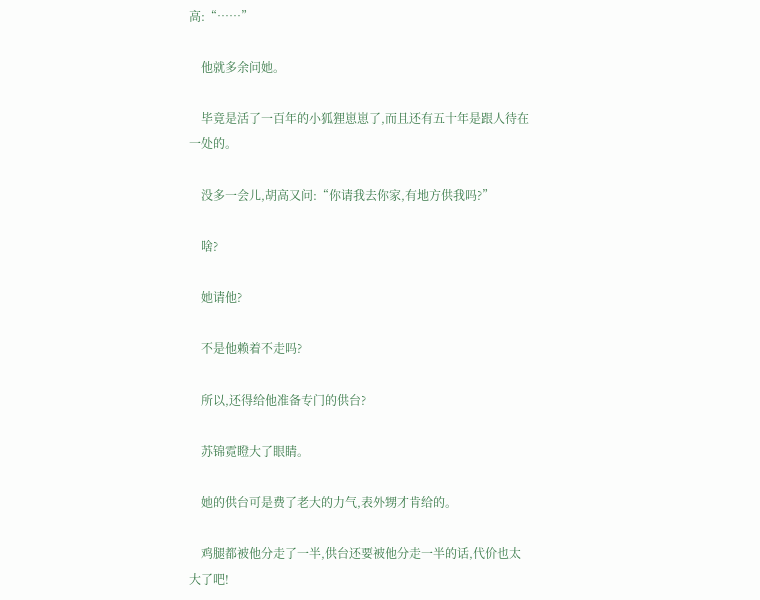高:“……”

    他就多余问她。

    毕竟是活了一百年的小狐狸崽崽了,而且还有五十年是跟人待在一处的。

    没多一会儿,胡高又问:“你请我去你家,有地方供我吗?”

    啥?

    她请他?

    不是他赖着不走吗?

    所以,还得给他准备专门的供台?

    苏锦霓瞪大了眼睛。

    她的供台可是费了老大的力气,表外甥才肯给的。

    鸡腿都被他分走了一半,供台还要被他分走一半的话,代价也太大了吧!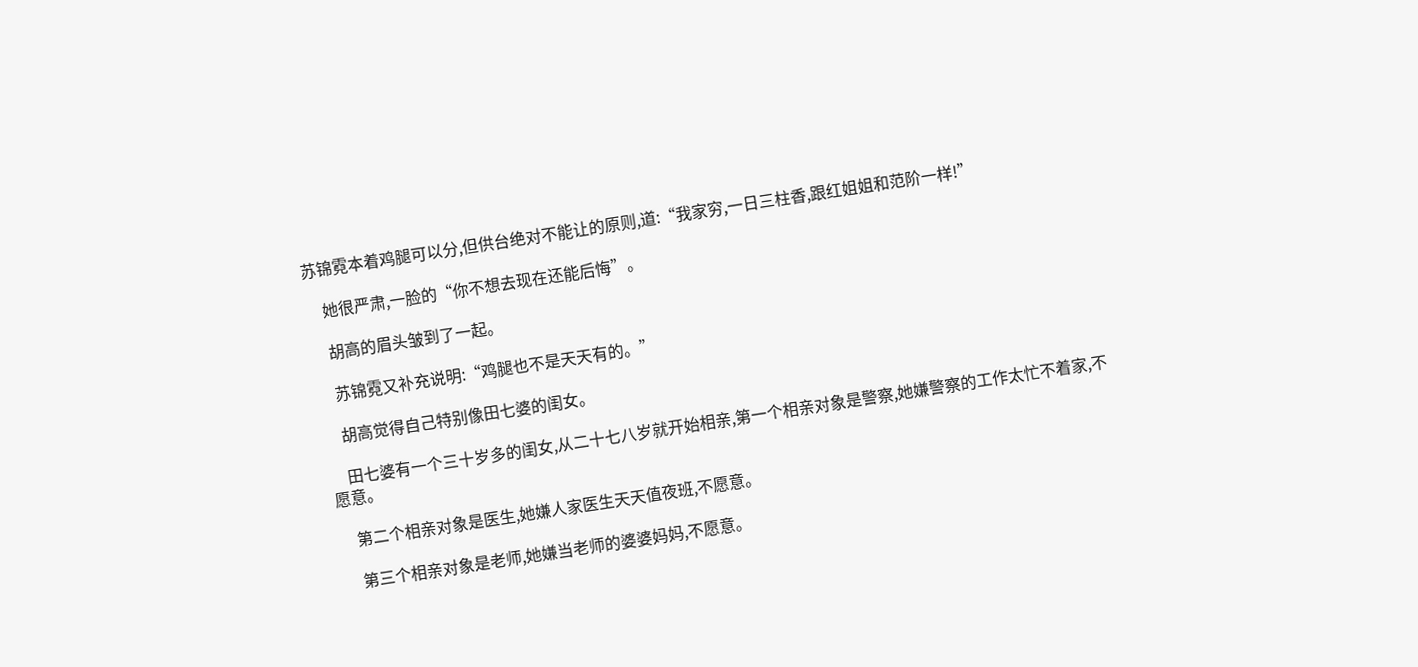苏锦霓本着鸡腿可以分,但供台绝对不能让的原则,道:“我家穷,一日三柱香,跟红姐姐和范阶一样!”

    她很严肃,一脸的“你不想去现在还能后悔”。

    胡高的眉头皱到了一起。

    苏锦霓又补充说明:“鸡腿也不是天天有的。”

    胡高觉得自己特别像田七婆的闺女。

    田七婆有一个三十岁多的闺女,从二十七八岁就开始相亲,第一个相亲对象是警察,她嫌警察的工作太忙不着家,不愿意。

    第二个相亲对象是医生,她嫌人家医生天天值夜班,不愿意。

    第三个相亲对象是老师,她嫌当老师的婆婆妈妈,不愿意。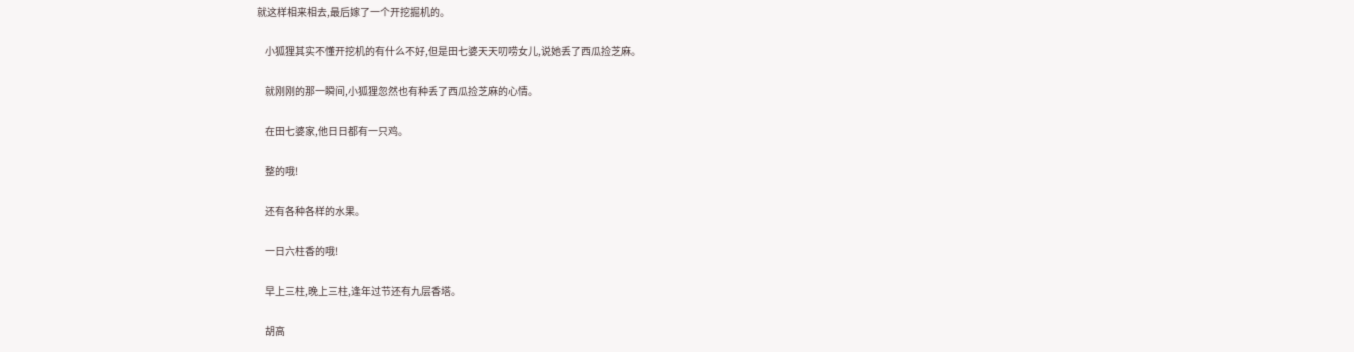就这样相来相去,最后嫁了一个开挖掘机的。

    小狐狸其实不懂开挖机的有什么不好,但是田七婆天天叨唠女儿,说她丢了西瓜捡芝麻。

    就刚刚的那一瞬间,小狐狸忽然也有种丢了西瓜捡芝麻的心情。

    在田七婆家,他日日都有一只鸡。

    整的哦!

    还有各种各样的水果。

    一日六柱香的哦!

    早上三柱,晚上三柱,逢年过节还有九层香塔。

    胡高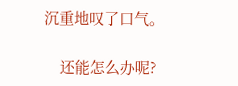沉重地叹了口气。

    还能怎么办呢?